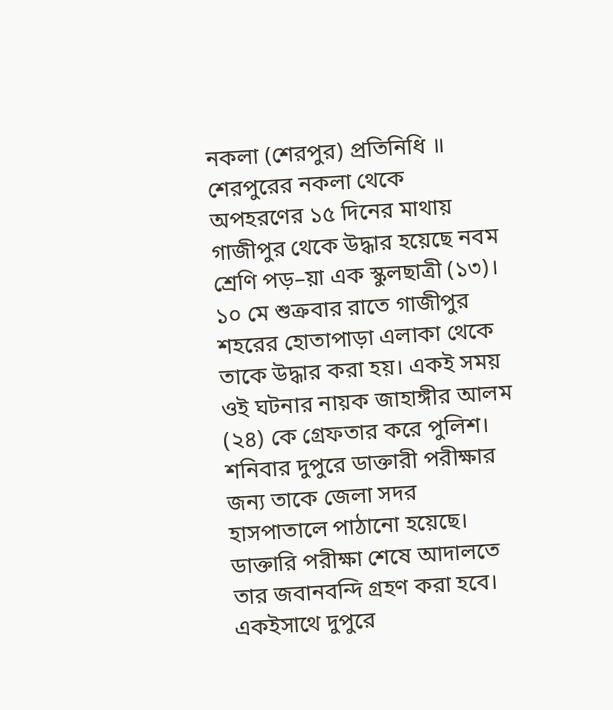নকলা (শেরপুর) প্রতিনিধি ॥ শেরপুরের নকলা থেকে অপহরণের ১৫ দিনের মাথায় গাজীপুর থেকে উদ্ধার হয়েছে নবম শ্রেণি পড়–য়া এক স্কুলছাত্রী (১৩)। ১০ মে শুক্রবার রাতে গাজীপুর শহরের হোতাপাড়া এলাকা থেকে তাকে উদ্ধার করা হয়। একই সময় ওই ঘটনার নায়ক জাহাঙ্গীর আলম (২৪) কে গ্রেফতার করে পুলিশ। শনিবার দুপুরে ডাক্তারী পরীক্ষার জন্য তাকে জেলা সদর হাসপাতালে পাঠানো হয়েছে। ডাক্তারি পরীক্ষা শেষে আদালতে তার জবানবন্দি গ্রহণ করা হবে। একইসাথে দুপুরে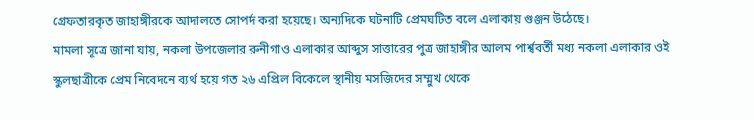গ্রেফতারকৃত জাহাঙ্গীরকে আদালতে সোপর্দ করা হয়েছে। অন্যদিকে ঘটনাটি প্রেমঘটিত বলে এলাকায় গুঞ্জন উঠেছে।
মামলা সূত্রে জানা যায়, নকলা উপজেলার রুনীগাও এলাকার আব্দুস সাত্তারের পুত্র জাহাঙ্গীর আলম পার্শ্ববর্তী মধ্য নকলা এলাকার ওই স্কুলছাত্রীকে প্রেম নিবেদনে ব্যর্থ হয়ে গত ২৬ এপ্রিল বিকেলে স্থানীয় মসজিদের সম্মুখ থেকে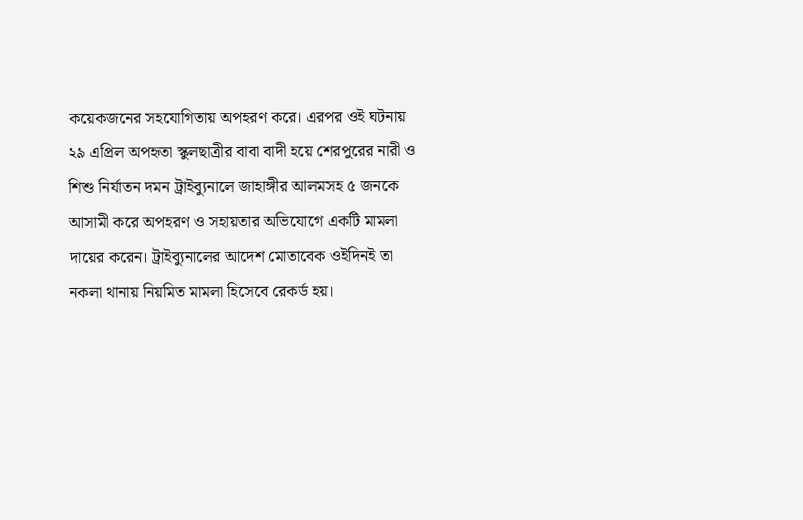কয়েকজনের সহযোগিতায় অপহরণ করে। এরপর ওই ঘটনায় ২৯ এপ্রিল অপহৃতা স্কুলছাত্রীর বাবা বাদী হয়ে শেরপুরের নারী ও শিশু নির্যাতন দমন ট্রাইব্যুনালে জাহাঙ্গীর আলমসহ ৫ জনকে আসামী করে অপহরণ ও সহায়তার অভিযোগে একটি মামলা দায়ের করেন। ট্রাইব্যুনালের আদেশ মোতাবেক ওইদিনই তা নকলা থানায় নিয়মিত মামলা হিসেবে রেকর্ড হয়।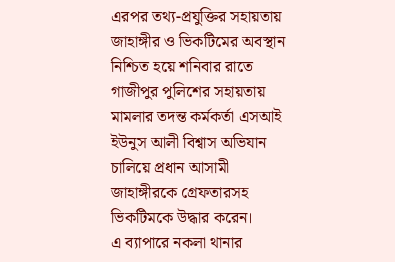এরপর তথ্য-প্রযুক্তির সহায়তায় জাহাঙ্গীর ও ভিকটিমের অবস্থান নিশ্চিত হয়ে শনিবার রাতে গাজীপুর পুলিশের সহায়তায় মামলার তদন্ত কর্মকর্তা এসআই ইউনুস আলী বিশ্বাস অভিযান চালিয়ে প্রধান আসামী জাহাঙ্গীরকে গ্রেফতারসহ ভিকটিমকে উদ্ধার করেন।
এ ব্যাপারে নকলা থানার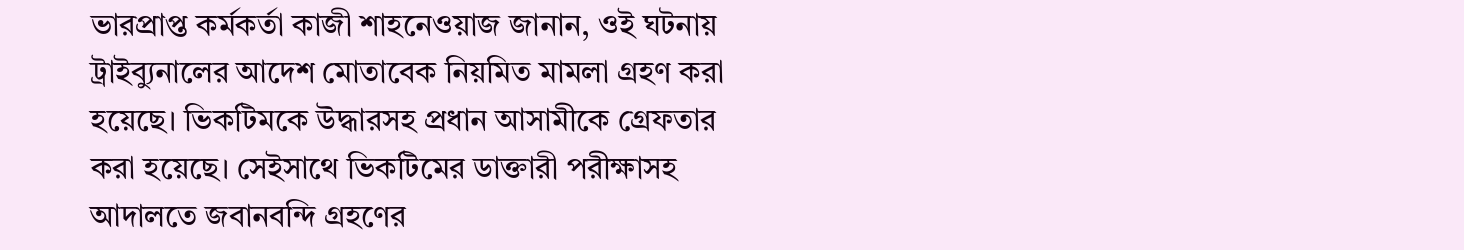ভারপ্রাপ্ত কর্মকর্তা কাজী শাহনেওয়াজ জানান, ওই ঘটনায় ট্রাইব্যুনালের আদেশ মোতাবেক নিয়মিত মামলা গ্রহণ করা হয়েছে। ভিকটিমকে উদ্ধারসহ প্রধান আসামীকে গ্রেফতার করা হয়েছে। সেইসাথে ভিকটিমের ডাক্তারী পরীক্ষাসহ আদালতে জবানবন্দি গ্রহণের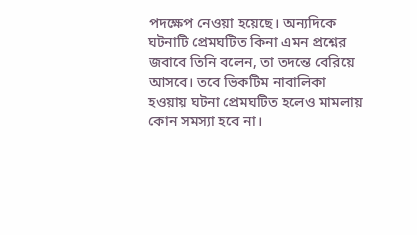পদক্ষেপ নেওয়া হয়েছে। অন্যদিকে ঘটনাটি প্রেমঘটিত কিনা এমন প্রশ্নের জবাবে তিনি বলেন, তা তদন্তে বেরিয়ে আসবে। তবে ভিকটিম নাবালিকা হওয়ায় ঘটনা প্রেমঘটিত হলেও মামলায় কোন সমস্যা হবে না।